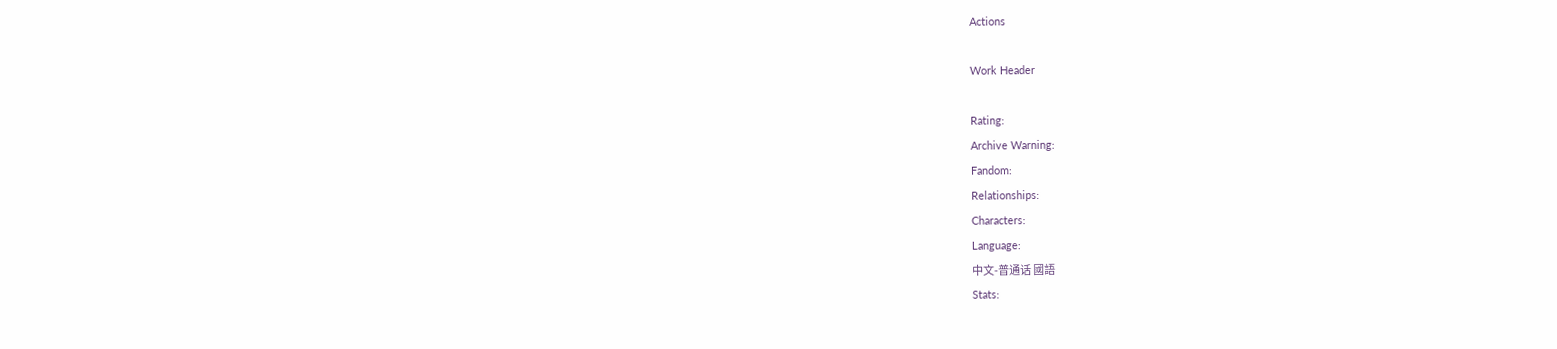Actions

Work Header

Rating:
Archive Warning:
Fandom:
Relationships:
Characters:
Language:
中文-普通话 國語
Stats: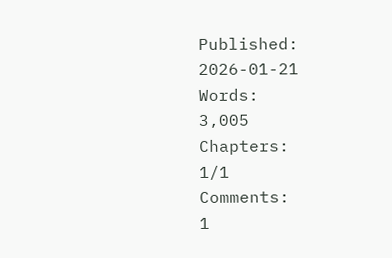Published:
2026-01-21
Words:
3,005
Chapters:
1/1
Comments:
1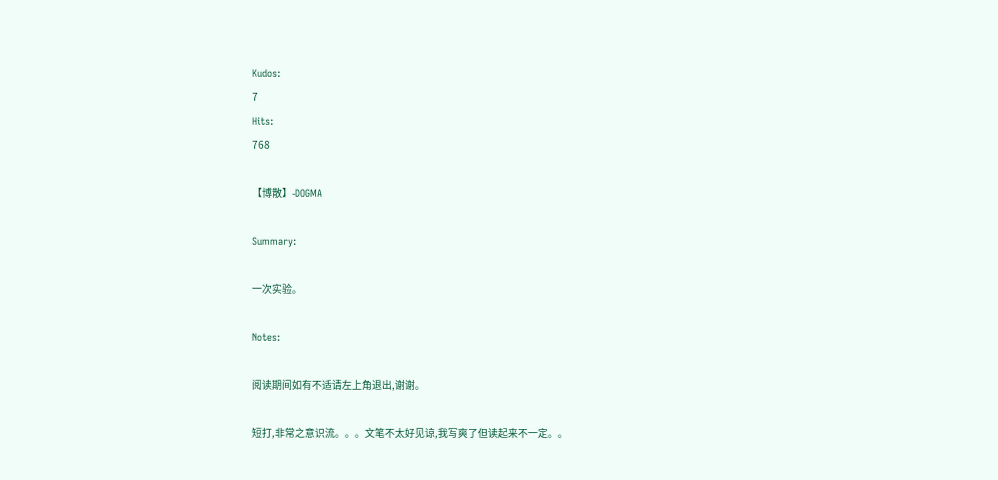Kudos:
7
Hits:
768

【博散】-DOGMA

Summary:

一次实验。

Notes:

阅读期间如有不适请左上角退出,谢谢。

短打,非常之意识流。。。文笔不太好见谅,我写爽了但读起来不一定。。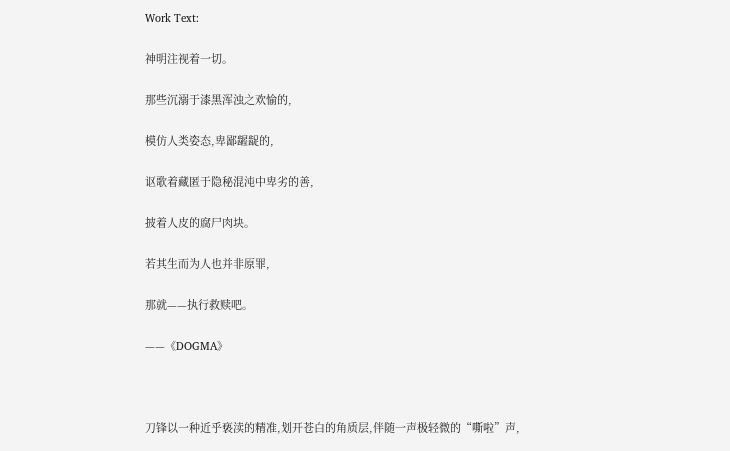Work Text:

神明注视着一切。

那些沉溺于漆黑浑浊之欢愉的,

模仿人类姿态,卑鄙龌龊的,

讴歌着藏匿于隐秘混沌中卑劣的善,

披着人皮的腐尸肉块。

若其生而为人也并非原罪,

那就——执行救赎吧。

——《DOGMA》



刀锋以一种近乎亵渎的精准,划开苍白的角质层,伴随一声极轻微的“嘶啦”声,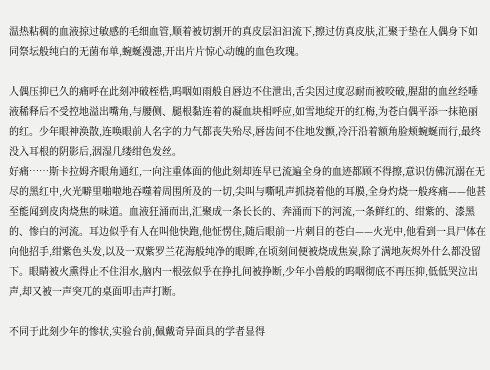温热粘稠的血液掠过敏感的毛细血管,顺着被切割开的真皮层汩汩流下,擦过仿真皮肤,汇聚于垫在人偶身下如同祭坛般纯白的无菌布单,蜿蜒漫漶,开出片片惊心动魄的血色玫瑰。

人偶压抑已久的痛呼在此刻冲破桎梏,呜咽如雨般自唇边不住泄出,舌尖因过度忍耐而被咬破,腥甜的血丝经唾液稀释后不受控地溢出嘴角,与腰侧、腿根黏连着的凝血块相呼应,如雪地绽开的红梅,为苍白偶平添一抹艳丽的红。少年眼神涣散,连唤眼前人名字的力气都丧失殆尽,唇齿间不住地发颤,冷汗沿着额角脸颊蜿蜒而行,最终没入耳根的阴影后,洇湿几缕绀色发丝。
好痛……斯卡拉姆齐眼角通红,一向注重体面的他此刻却连早已流遍全身的血迹都顾不得擦,意识仿佛沉溺在无尽的黑红中,火光噼里啪啦地吞噬着周围所及的一切,尖叫与嘶吼声抓挠着他的耳膜,全身灼烧一般疼痛——他甚至能闻到皮肉烧焦的味道。血液狂涌而出,汇聚成一条长长的、奔涌而下的河流,一条鲜红的、绀紫的、漆黑的、惨白的河流。耳边似乎有人在叫他快跑,他怔愣住,随后眼前一片刺目的苍白——火光中,他看到一具尸体在向他招手,绀紫色头发,以及一双紫罗兰花海般纯净的眼眸,在顷刻间便被烧成焦炭,除了满地灰烬外什么都没留下。眼睛被火熏得止不住泪水,脑内一根弦似乎在挣扎间被挣断,少年小兽般的呜咽彻底不再压抑,低低哭泣出声,却又被一声突兀的桌面叩击声打断。

不同于此刻少年的惨状,实验台前,佩戴奇异面具的学者显得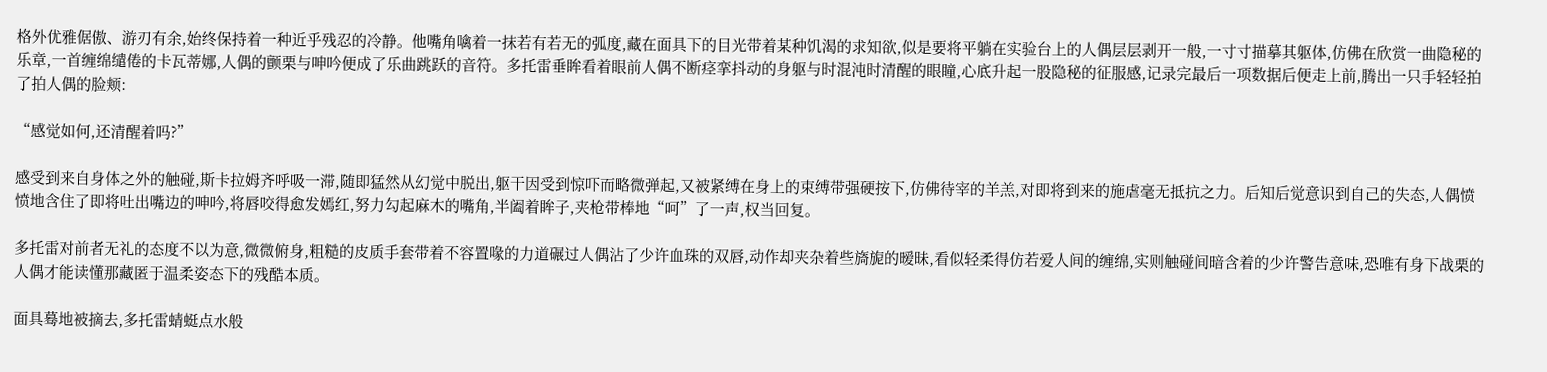格外优雅倨傲、游刃有余,始终保持着一种近乎残忍的冷静。他嘴角噙着一抹若有若无的弧度,藏在面具下的目光带着某种饥渴的求知欲,似是要将平躺在实验台上的人偶层层剥开一般,一寸寸描摹其躯体,仿佛在欣赏一曲隐秘的乐章,一首缠绵缱倦的卡瓦蒂娜,人偶的颤栗与呻吟便成了乐曲跳跃的音符。多托雷垂眸看着眼前人偶不断痉挛抖动的身躯与时混沌时清醒的眼瞳,心底升起一股隐秘的征服感,记录完最后一项数据后便走上前,腾出一只手轻轻拍了拍人偶的脸颊:

“感觉如何,还清醒着吗?”

感受到来自身体之外的触碰,斯卡拉姆齐呼吸一滞,随即猛然从幻觉中脱出,躯干因受到惊吓而略微弹起,又被紧缚在身上的束缚带强硬按下,仿佛待宰的羊羔,对即将到来的施虐毫无抵抗之力。后知后觉意识到自己的失态,人偶愤愤地含住了即将吐出嘴边的呻吟,将唇咬得愈发嫣红,努力勾起麻木的嘴角,半阖着眸子,夹枪带棒地“呵”了一声,权当回复。

多托雷对前者无礼的态度不以为意,微微俯身,粗糙的皮质手套带着不容置喙的力道碾过人偶沾了少许血珠的双唇,动作却夹杂着些旖旎的暧昧,看似轻柔得仿若爱人间的缠绵,实则触碰间暗含着的少许警告意味,恐唯有身下战栗的人偶才能读懂那藏匿于温柔姿态下的残酷本质。

面具蓦地被摘去,多托雷蜻蜓点水般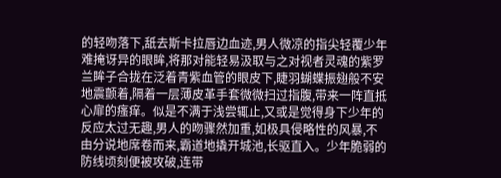的轻吻落下,舐去斯卡拉唇边血迹,男人微凉的指尖轻覆少年难掩讶异的眼眸,将那对能轻易汲取与之对视者灵魂的紫罗兰眸子合拢在泛着青紫血管的眼皮下,睫羽蝴蝶振翅般不安地震颤着,隔着一层薄皮革手套微微扫过指腹,带来一阵直抵心扉的瘙痒。似是不满于浅尝辄止,又或是觉得身下少年的反应太过无趣,男人的吻骤然加重,如极具侵略性的风暴,不由分说地席卷而来,霸道地撬开城池,长驱直入。少年脆弱的防线顷刻便被攻破,连带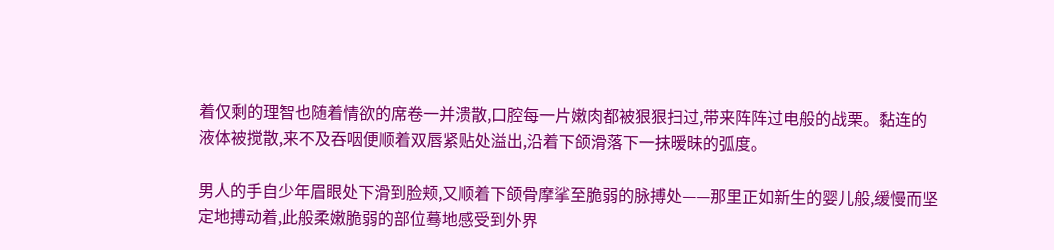着仅剩的理智也随着情欲的席卷一并溃散,口腔每一片嫩肉都被狠狠扫过,带来阵阵过电般的战栗。黏连的液体被搅散,来不及吞咽便顺着双唇紧贴处溢出,沿着下颌滑落下一抹暧昧的弧度。

男人的手自少年眉眼处下滑到脸颊,又顺着下颌骨摩挲至脆弱的脉搏处——那里正如新生的婴儿般,缓慢而坚定地搏动着,此般柔嫩脆弱的部位蓦地感受到外界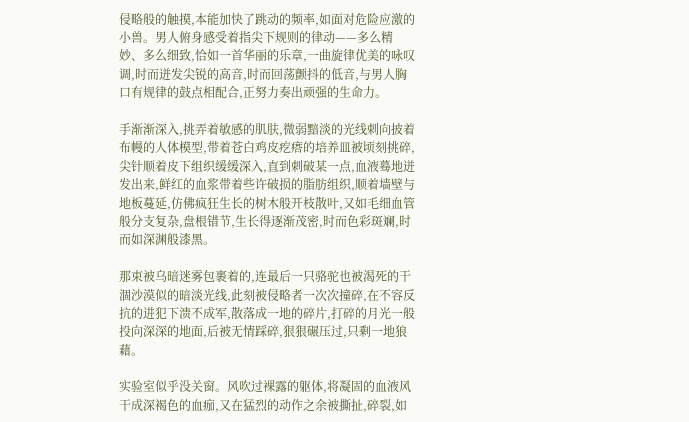侵略般的触摸,本能加快了跳动的频率,如面对危险应激的小兽。男人俯身感受着指尖下规则的律动——多么精妙、多么细致,恰如一首华丽的乐章,一曲旋律优美的咏叹调,时而迸发尖锐的高音,时而回荡颤抖的低音,与男人胸口有规律的鼓点相配合,正努力奏出顽强的生命力。

手渐渐深入,挑弄着敏感的肌肤,微弱黯淡的光线刺向披着布幔的人体模型,带着苍白鸡皮疙瘩的培养皿被顷刻挑碎,尖针顺着皮下组织缓缓深入,直到刺破某一点,血液蓦地迸发出来,鲜红的血浆带着些许破损的脂肪组织,顺着墙壁与地板蔓延,仿佛疯狂生长的树木般开枝散叶,又如毛细血管般分支复杂,盘根错节,生长得逐渐茂密,时而色彩斑斓,时而如深渊般漆黑。

那束被乌暗迷雾包裹着的,连最后一只骆驼也被渴死的干涸沙漠似的暗淡光线,此刻被侵略者一次次撞碎,在不容反抗的进犯下溃不成军,散落成一地的碎片,打碎的月光一般投向深深的地面,后被无情踩碎,狠狠碾压过,只剩一地狼藉。

实验室似乎没关窗。风吹过裸露的躯体,将凝固的血液风干成深褐色的血痂,又在猛烈的动作之余被撕扯,碎裂,如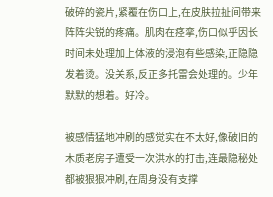破碎的瓷片,紧覆在伤口上,在皮肤拉扯间带来阵阵尖锐的疼痛。肌肉在痉挛,伤口似乎因长时间未处理加上体液的浸泡有些感染,正隐隐发着烫。没关系,反正多托雷会处理的。少年默默的想着。好冷。

被感情猛地冲刷的感觉实在不太好,像破旧的木质老房子遭受一次洪水的打击,连最隐秘处都被狠狠冲刷,在周身没有支撑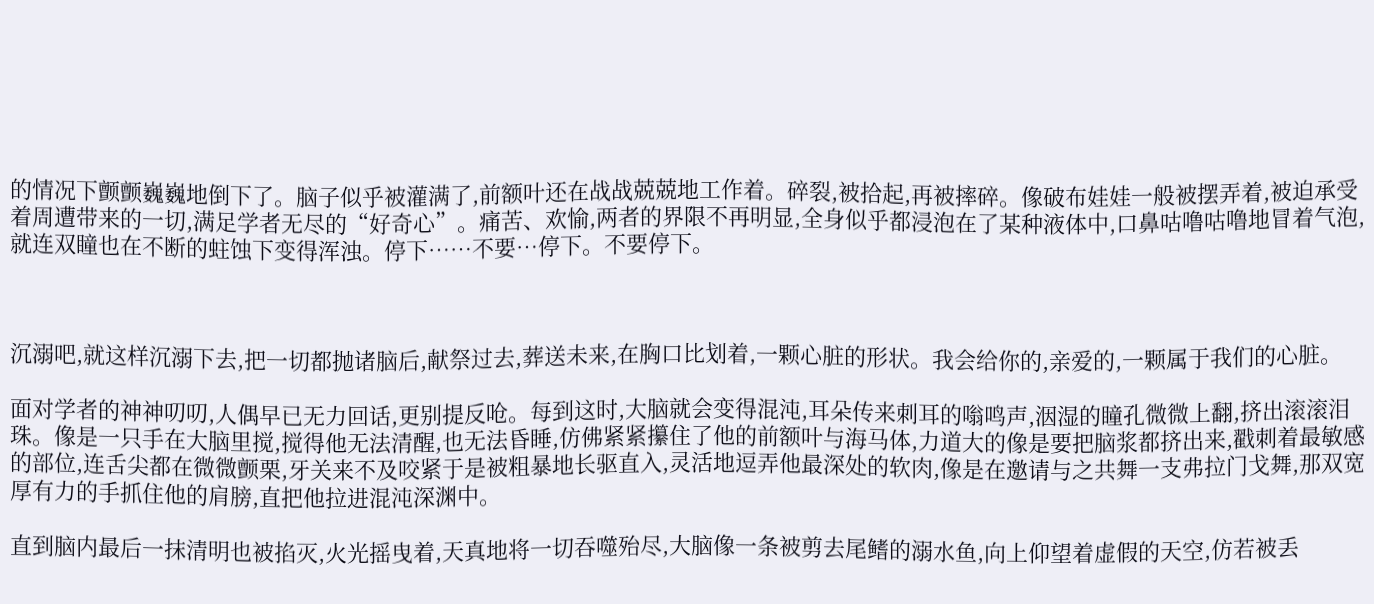的情况下颤颤巍巍地倒下了。脑子似乎被灌满了,前额叶还在战战兢兢地工作着。碎裂,被拾起,再被摔碎。像破布娃娃一般被摆弄着,被迫承受着周遭带来的一切,满足学者无尽的“好奇心”。痛苦、欢愉,两者的界限不再明显,全身似乎都浸泡在了某种液体中,口鼻咕噜咕噜地冒着气泡,就连双瞳也在不断的蛀蚀下变得浑浊。停下……不要…停下。不要停下。



沉溺吧,就这样沉溺下去,把一切都抛诸脑后,献祭过去,葬送未来,在胸口比划着,一颗心脏的形状。我会给你的,亲爱的,一颗属于我们的心脏。

面对学者的神神叨叨,人偶早已无力回话,更别提反呛。每到这时,大脑就会变得混沌,耳朵传来刺耳的嗡鸣声,洇湿的瞳孔微微上翻,挤出滚滚泪珠。像是一只手在大脑里搅,搅得他无法清醒,也无法昏睡,仿佛紧紧攥住了他的前额叶与海马体,力道大的像是要把脑浆都挤出来,戳刺着最敏感的部位,连舌尖都在微微颤栗,牙关来不及咬紧于是被粗暴地长驱直入,灵活地逗弄他最深处的软肉,像是在邀请与之共舞一支弗拉门戈舞,那双宽厚有力的手抓住他的肩膀,直把他拉进混沌深渊中。

直到脑内最后一抹清明也被掐灭,火光摇曳着,天真地将一切吞噬殆尽,大脑像一条被剪去尾鳍的溺水鱼,向上仰望着虚假的天空,仿若被丢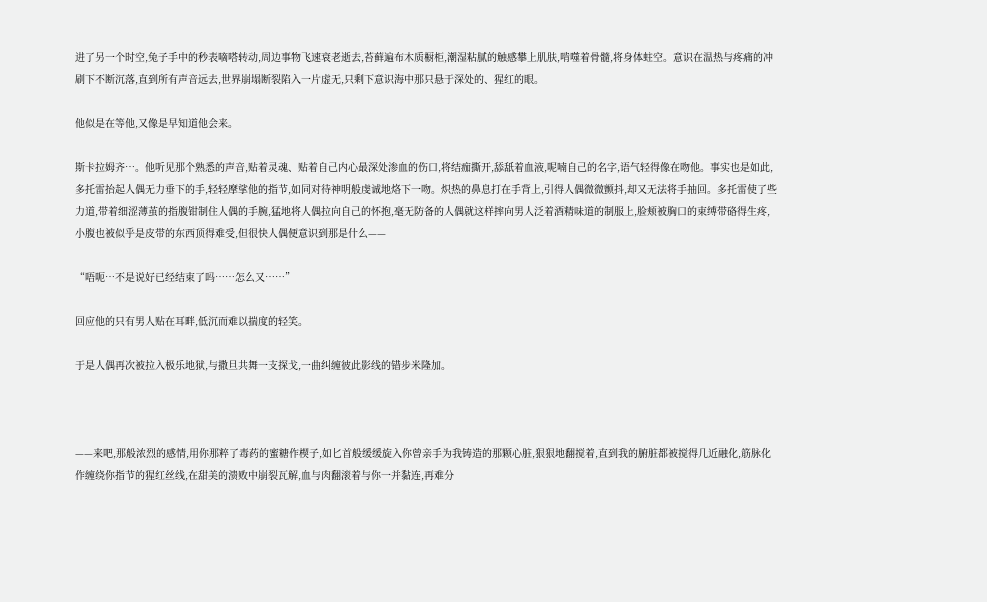进了另一个时空,兔子手中的秒表嘀嗒转动,周边事物飞速衰老逝去,苔藓遍布木质橱柜,潮湿粘腻的触感攀上肌肤,啃噬着骨髓,将身体蛀空。意识在温热与疼痛的冲刷下不断沉落,直到所有声音远去,世界崩塌断裂陷入一片虚无,只剩下意识海中那只悬于深处的、猩红的眼。

他似是在等他,又像是早知道他会来。

斯卡拉姆齐…。他听见那个熟悉的声音,贴着灵魂、贴着自己内心最深处渗血的伤口,将结痂撕开,舔舐着血液,呢喃自己的名字,语气轻得像在吻他。事实也是如此,多托雷抬起人偶无力垂下的手,轻轻摩挲他的指节,如同对待神明般虔诚地烙下一吻。炽热的鼻息打在手背上,引得人偶微微颤抖,却又无法将手抽回。多托雷使了些力道,带着细涩薄茧的指腹钳制住人偶的手腕,猛地将人偶拉向自己的怀抱,毫无防备的人偶就这样摔向男人泛着酒精味道的制服上,脸颊被胸口的束缚带硌得生疼,小腹也被似乎是皮带的东西顶得难受,但很快人偶便意识到那是什么——

“唔呃…不是说好已经结束了吗……怎么又……”

回应他的只有男人贴在耳畔,低沉而难以揣度的轻笑。

于是人偶再次被拉入极乐地狱,与撒旦共舞一支探戈,一曲纠缠彼此影线的错步米隆加。



——来吧,那般浓烈的感情,用你那粹了毒药的蜜糖作楔子,如匕首般缓缓旋入你曾亲手为我铸造的那颗心脏,狠狠地翻搅着,直到我的腑脏都被搅得几近融化,筋脉化作缠绕你指节的猩红丝线,在甜美的溃败中崩裂瓦解,血与肉翻滚着与你一并黏连,再难分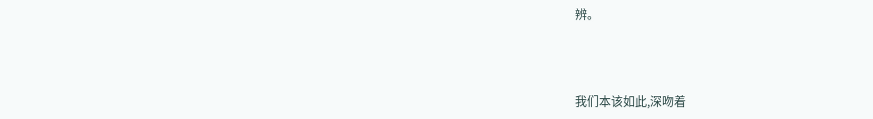辨。



我们本该如此,深吻着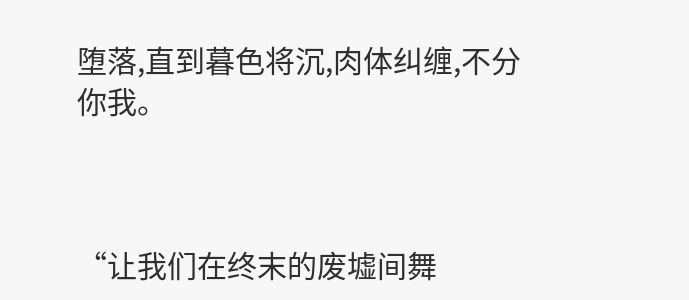堕落,直到暮色将沉,肉体纠缠,不分你我。



“让我们在终末的废墟间舞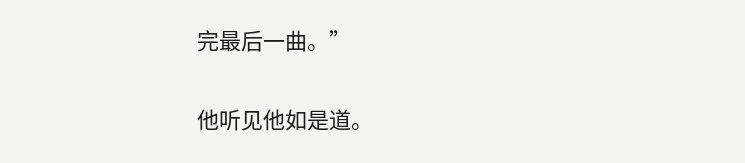完最后一曲。”

他听见他如是道。